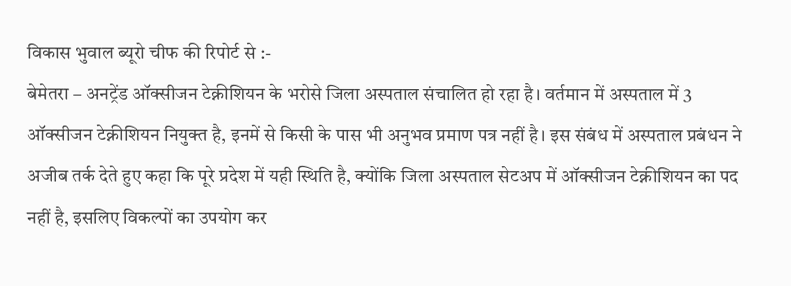विकास भुवाल ब्यूरो चीफ की रिपोर्ट से :-
बेमेतरा – अनट्रेंड ऑक्सीजन टेक्नीशियन के भरोसे जिला अस्पताल संचालित हो रहा है। वर्तमान में अस्पताल में 3 ऑक्सीजन टेक्नीशियन नियुक्त है, इनमें से किसी के पास भी अनुभव प्रमाण पत्र नहीं है। इस संबंध में अस्पताल प्रबंधन ने अजीब तर्क देते हुए कहा कि पूरे प्रदेश में यही स्थिति है, क्योंकि जिला अस्पताल सेटअप में ऑक्सीजन टेक्नीशियन का पद नहीं है, इसलिए विकल्पों का उपयोग कर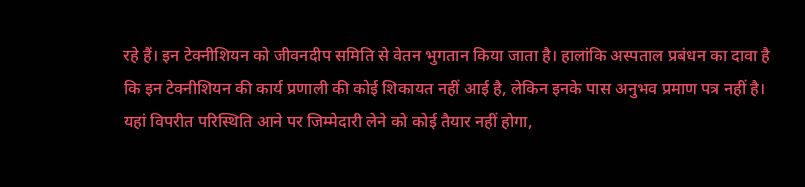रहे हैं। इन टेक्नीशियन को जीवनदीप समिति से वेतन भुगतान किया जाता है। हालांकि अस्पताल प्रबंधन का दावा है कि इन टेक्नीशियन की कार्य प्रणाली की कोई शिकायत नहीं आई है, लेकिन इनके पास अनुभव प्रमाण पत्र नहीं है। यहां विपरीत परिस्थिति आने पर जिम्मेदारी लेने को कोई तैयार नहीं होगा,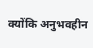क्योंकि अनुभवहीन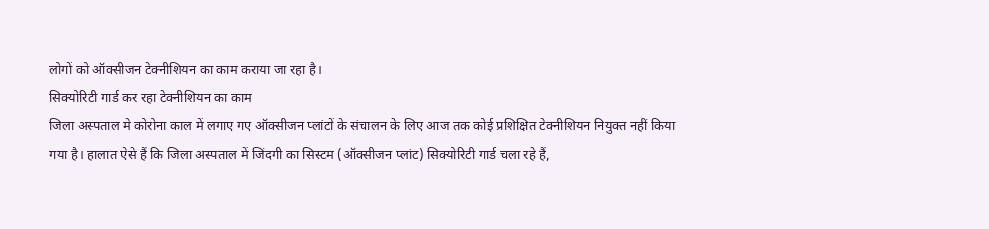लोगों को ऑक्सीजन टेक्नीशियन का काम कराया जा रहा है।
सिक्योरिटी गार्ड कर रहा टेक्नीशियन का काम
जिला अस्पताल मे कोरोना काल में लगाए गए ऑक्सीजन प्लांटों के संचालन के लिए आज तक कोई प्रशिक्षित टेक्नीशियन नियुक्त नहीं किया गया है। हालात ऐसे हैं कि जिला अस्पताल में जिंदगी का सिस्टम (ऑक्सीजन प्लांट) सिक्योरिटी गार्ड चला रहे हैं,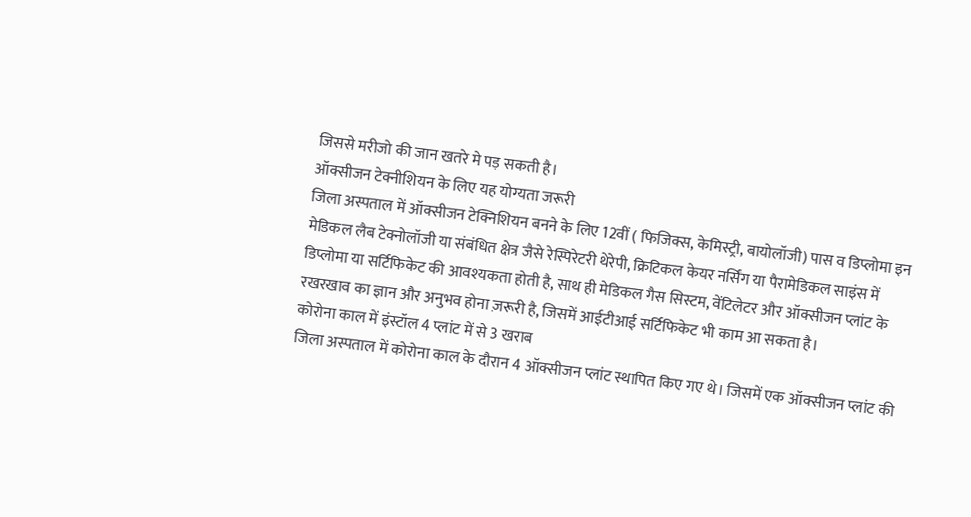जिससे मरीजो की जान खतरे मे पड़ सकती है।
ऑक्सीजन टेक्नीशियन के लिए यह योग्यता जरूरी
जिला अस्पताल में ऑक्सीजन टेक्निशियन बनने के लिए 12वीं ( फिजिक्स, केमिस्ट्री, बायोलॉजी) पास व डिप्लोमा इन मेडिकल लैब टेक्नोलॉजी या संबंधित क्षेत्र जैसे रेस्पिरेटरी थेरेपी, क्रिटिकल केयर नर्सिंग या पैरामेडिकल साइंस में डिप्लोमा या सर्टिफिकेट की आवश्यकता होती है, साथ ही मेडिकल गैस सिस्टम, वेंटिलेटर और ऑक्सीजन प्लांट के रखरखाव का ज्ञान और अनुभव होना ज़रूरी है, जिसमें आईटीआई सर्टिफिकेट भी काम आ सकता है।
कोरोना काल में इंस्टॉल 4 प्लांट में से 3 खराब
जिला अस्पताल में कोरोना काल के दौरान 4 ऑक्सीजन प्लांट स्थापित किए गए थे। जिसमें एक ऑक्सीजन प्लांट की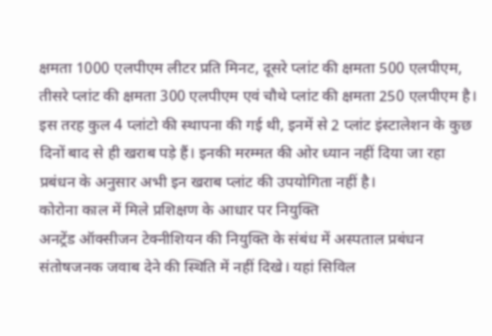क्षमता 1000 एलपीएम लीटर प्रति मिनट, दूसरे प्लांट की क्षमता 500 एलपीएम, तीसरे प्लांट की क्षमता 300 एलपीएम एवं चौथे प्लांट की क्षमता 250 एलपीएम है। इस तरह कुल 4 प्लांटो की स्थापना की गई थी, इनमें से 2 प्लांट इंस्टालेशन के कुछ दिनों बाद से ही खराब पड़े हैं। इनकी मरम्मत की ओर ध्यान नहीं दिया जा रहा प्रबंधन के अनुसार अभी इन खराब प्लांट की उपयोगिता नहीं है।
कोरोना काल में मिले प्रशिक्षण के आधार पर नियुक्ति
अनट्रेंड ऑक्सीजन टेक्नीशियन की नियुक्ति के संबंध में अस्पताल प्रबंधन संतोषजनक जवाब देने की स्थिति में नहीं दिखे। यहां सिविल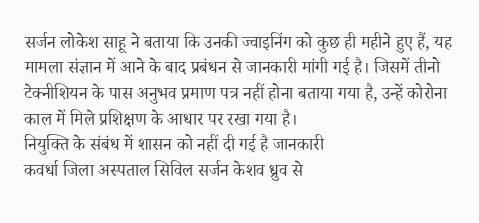सर्जन लोकेश साहू ने बताया कि उनकी ज्वाइनिंग को कुछ ही महीने हुए हैं, यह मामला संज्ञान में आने के बाद प्रबंधन से जानकारी मांगी गई है। जिसमें तीनो टेक्नीशियन के पास अनुभव प्रमाण पत्र नहीं होना बताया गया है, उन्हें कोरोना काल में मिले प्रशिक्षण के आधार पर रखा गया है।
नियुक्ति के संबंध में शासन को नहीं दी गई है जानकारी
कवर्धा जिला अस्पताल सिविल सर्जन केशव ध्रुव से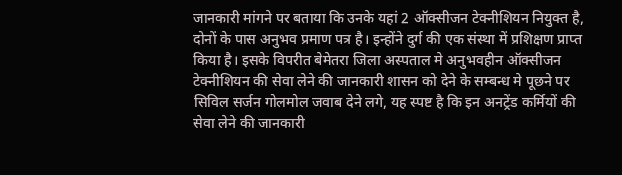जानकारी मांगने पर बताया कि उनके यहां 2 ऑक्सीजन टेक्नीशियन नियुक्त है, दोनों के पास अनुभव प्रमाण पत्र है। इन्होंने दुर्ग की एक संस्था में प्रशिक्षण प्राप्त किया है। इसके विपरीत बेमेतरा जिला अस्पताल मे अनुभवहीन ऑक्सीजन टेक्नीशियन की सेवा लेने की जानकारी शासन को देने के सम्बन्ध मे पूछने पर सिविल सर्जन गोलमोल जवाब देने लगे, यह स्पष्ट है कि इन अनट्रेंड कर्मियों की सेवा लेने की जानकारी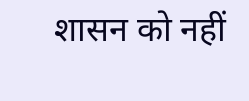शासन को नहीं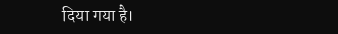दिया गया है।